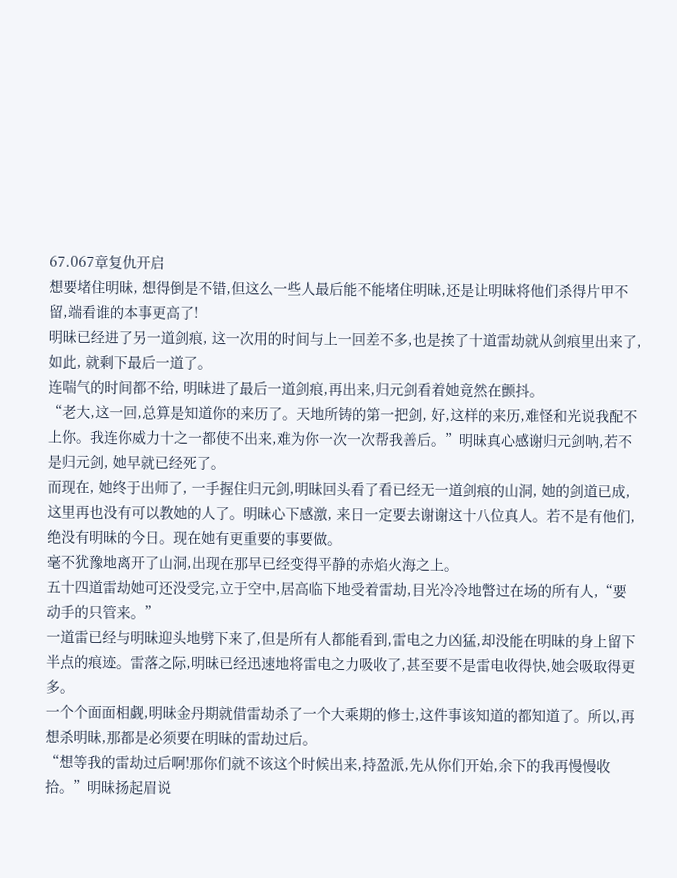67.067章复仇开启
想要堵住明昧, 想得倒是不错,但这么一些人最后能不能堵住明昧,还是让明昧将他们杀得片甲不留,端看谁的本事更高了!
明昧已经进了另一道剑痕, 这一次用的时间与上一回差不多,也是挨了十道雷劫就从剑痕里出来了,如此, 就剩下最后一道了。
连喘气的时间都不给, 明昧进了最后一道剑痕,再出来,归元剑看着她竟然在颤抖。
“老大,这一回,总算是知道你的来历了。天地所铸的第一把剑, 好,这样的来历,难怪和光说我配不上你。我连你威力十之一都使不出来,难为你一次一次帮我善后。”明昧真心感谢归元剑呐,若不是归元剑, 她早就已经死了。
而现在, 她终于出师了, 一手握住归元剑,明昧回头看了看已经无一道剑痕的山洞, 她的剑道已成, 这里再也没有可以教她的人了。明昧心下感激, 来日一定要去谢谢这十八位真人。若不是有他们,绝没有明昧的今日。现在她有更重要的事要做。
毫不犹豫地离开了山洞,出现在那早已经变得平静的赤焰火海之上。
五十四道雷劫她可还没受完,立于空中,居高临下地受着雷劫,目光冷冷地瞥过在场的所有人,“要动手的只管来。”
一道雷已经与明昧迎头地劈下来了,但是所有人都能看到,雷电之力凶猛,却没能在明昧的身上留下半点的痕迹。雷落之际,明昧已经迅速地将雷电之力吸收了,甚至要不是雷电收得快,她会吸取得更多。
一个个面面相觑,明昧金丹期就借雷劫杀了一个大乘期的修士,这件事该知道的都知道了。所以,再想杀明昧,那都是必须要在明昧的雷劫过后。
“想等我的雷劫过后啊!那你们就不该这个时候出来,持盈派,先从你们开始,余下的我再慢慢收拾。”明昧扬起眉说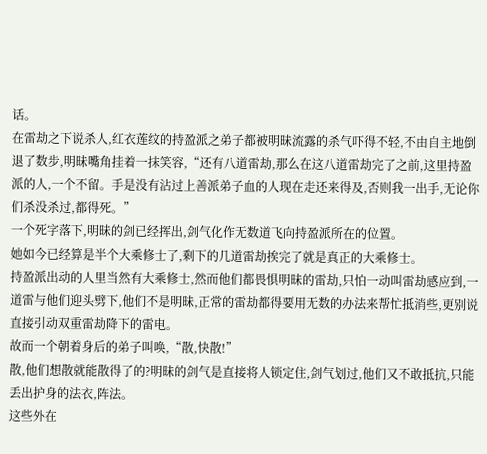话。
在雷劫之下说杀人,红衣莲纹的持盈派之弟子都被明昧流露的杀气吓得不轻,不由自主地倒退了数步,明昧嘴角挂着一抹笑容,“还有八道雷劫,那么在这八道雷劫完了之前,这里持盈派的人,一个不留。手是没有沾过上善派弟子血的人现在走还来得及,否则我一出手,无论你们杀没杀过,都得死。”
一个死字落下,明昧的剑已经挥出,剑气化作无数道飞向持盈派所在的位置。
她如今已经算是半个大乘修士了,剩下的几道雷劫挨完了就是真正的大乘修士。
持盈派出动的人里当然有大乘修士,然而他们都畏惧明昧的雷劫,只怕一动叫雷劫感应到,一道雷与他们迎头劈下,他们不是明昧,正常的雷劫都得要用无数的办法来帮忙抵消些,更别说直接引动双重雷劫降下的雷电。
故而一个朝着身后的弟子叫唤,“散,快散!”
散,他们想散就能散得了的?明昧的剑气是直接将人锁定住,剑气划过,他们又不敢抵抗,只能丢出护身的法衣,阵法。
这些外在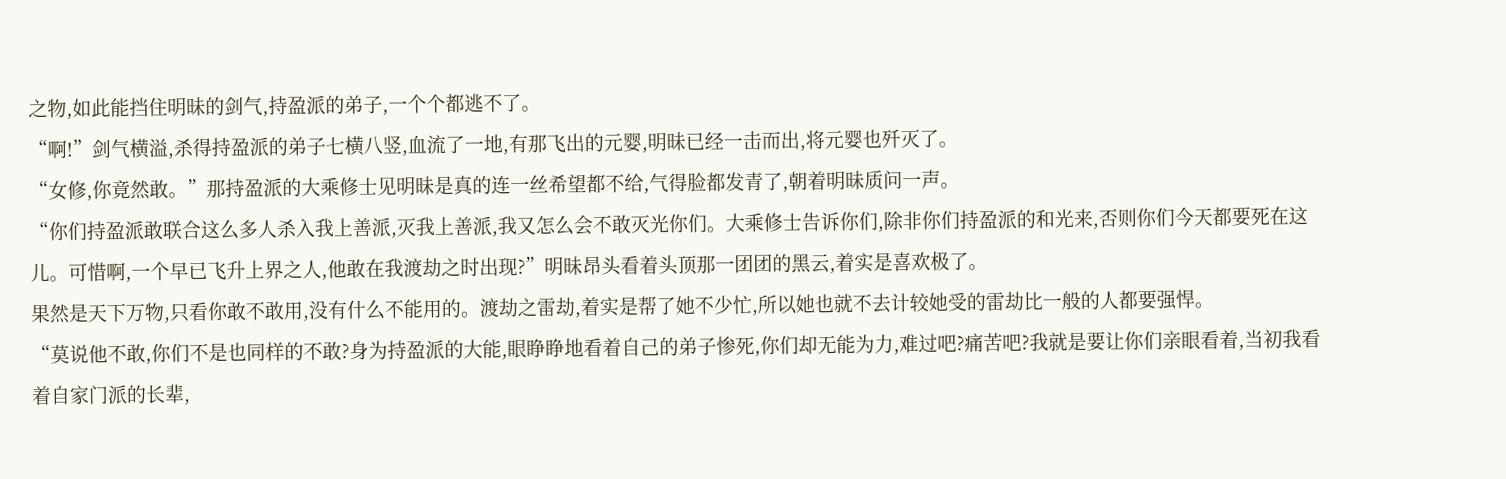之物,如此能挡住明昧的剑气,持盈派的弟子,一个个都逃不了。
“啊!”剑气横溢,杀得持盈派的弟子七横八竖,血流了一地,有那飞出的元婴,明昧已经一击而出,将元婴也歼灭了。
“女修,你竟然敢。”那持盈派的大乘修士见明昧是真的连一丝希望都不给,气得脸都发青了,朝着明昧质问一声。
“你们持盈派敢联合这么多人杀入我上善派,灭我上善派,我又怎么会不敢灭光你们。大乘修士告诉你们,除非你们持盈派的和光来,否则你们今天都要死在这儿。可惜啊,一个早已飞升上界之人,他敢在我渡劫之时出现?”明昧昂头看着头顶那一团团的黑云,着实是喜欢极了。
果然是天下万物,只看你敢不敢用,没有什么不能用的。渡劫之雷劫,着实是帮了她不少忙,所以她也就不去计较她受的雷劫比一般的人都要强悍。
“莫说他不敢,你们不是也同样的不敢?身为持盈派的大能,眼睁睁地看着自己的弟子惨死,你们却无能为力,难过吧?痛苦吧?我就是要让你们亲眼看着,当初我看着自家门派的长辈,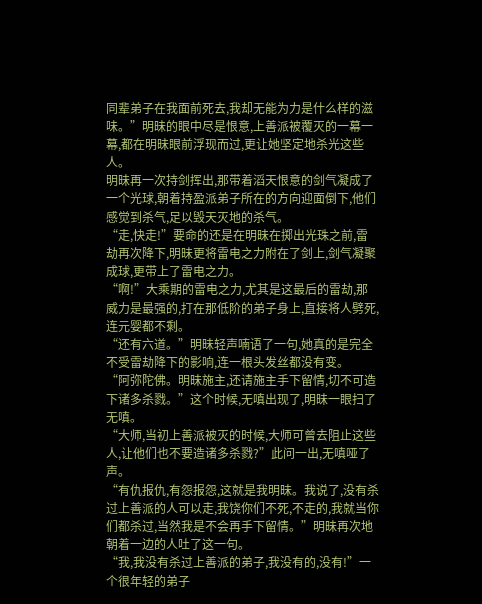同辈弟子在我面前死去,我却无能为力是什么样的滋味。”明昧的眼中尽是恨意,上善派被覆灭的一幕一幕,都在明昧眼前浮现而过,更让她坚定地杀光这些人。
明昧再一次持剑挥出,那带着滔天恨意的剑气凝成了一个光球,朝着持盈派弟子所在的方向迎面倒下,他们感觉到杀气,足以毁天灭地的杀气。
“走,快走!”要命的还是在明昧在掷出光珠之前,雷劫再次降下,明昧更将雷电之力附在了剑上,剑气凝聚成球,更带上了雷电之力。
“啊!”大乘期的雷电之力,尤其是这最后的雷劫,那威力是最强的,打在那低阶的弟子身上,直接将人劈死,连元婴都不剩。
“还有六道。”明昧轻声喃语了一句,她真的是完全不受雷劫降下的影响,连一根头发丝都没有变。
“阿弥陀佛。明昧施主,还请施主手下留情,切不可造下诸多杀戮。”这个时候,无嗔出现了,明昧一眼扫了无嗔。
“大师,当初上善派被灭的时候,大师可曾去阻止这些人,让他们也不要造诸多杀戮?”此问一出,无嗔哑了声。
“有仇报仇,有怨报怨,这就是我明昧。我说了,没有杀过上善派的人可以走,我饶你们不死,不走的,我就当你们都杀过,当然我是不会再手下留情。”明昧再次地朝着一边的人吐了这一句。
“我,我没有杀过上善派的弟子,我没有的,没有!”一个很年轻的弟子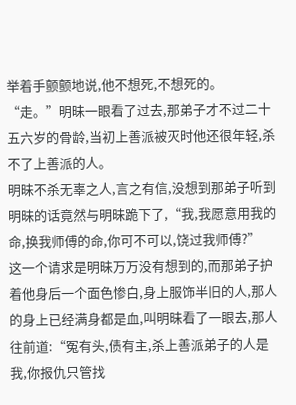举着手颤颤地说,他不想死,不想死的。
“走。”明昧一眼看了过去,那弟子才不过二十五六岁的骨龄,当初上善派被灭时他还很年轻,杀不了上善派的人。
明昧不杀无辜之人,言之有信,没想到那弟子听到明昧的话竟然与明昧跪下了,“我,我愿意用我的命,换我师傅的命,你可不可以,饶过我师傅?”
这一个请求是明昧万万没有想到的,而那弟子护着他身后一个面色惨白,身上服饰半旧的人,那人的身上已经满身都是血,叫明昧看了一眼去,那人往前道:“冤有头,债有主,杀上善派弟子的人是我,你报仇只管找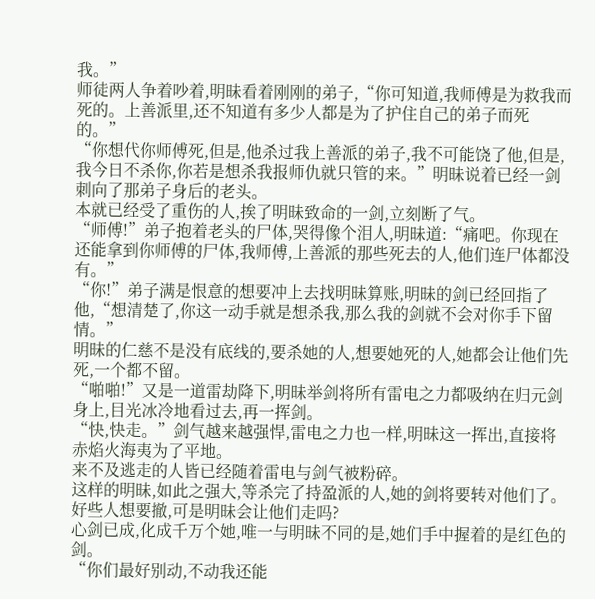我。”
师徒两人争着吵着,明昧看着刚刚的弟子,“你可知道,我师傅是为救我而死的。上善派里,还不知道有多少人都是为了护住自己的弟子而死的。”
“你想代你师傅死,但是,他杀过我上善派的弟子,我不可能饶了他,但是,我今日不杀你,你若是想杀我报师仇就只管的来。”明昧说着已经一剑刺向了那弟子身后的老头。
本就已经受了重伤的人,挨了明昧致命的一剑,立刻断了气。
“师傅!”弟子抱着老头的尸体,哭得像个泪人,明昧道:“痛吧。你现在还能拿到你师傅的尸体,我师傅,上善派的那些死去的人,他们连尸体都没有。”
“你!”弟子满是恨意的想要冲上去找明昧算账,明昧的剑已经回指了他,“想清楚了,你这一动手就是想杀我,那么我的剑就不会对你手下留情。”
明昧的仁慈不是没有底线的,要杀她的人,想要她死的人,她都会让他们先死,一个都不留。
“啪啪!”又是一道雷劫降下,明昧举剑将所有雷电之力都吸纳在归元剑身上,目光冰冷地看过去,再一挥剑。
“快,快走。”剑气越来越强悍,雷电之力也一样,明昧这一挥出,直接将赤焰火海夷为了平地。
来不及逃走的人皆已经随着雷电与剑气被粉碎。
这样的明昧,如此之强大,等杀完了持盈派的人,她的剑将要转对他们了。
好些人想要撤,可是明昧会让他们走吗?
心剑已成,化成千万个她,唯一与明昧不同的是,她们手中握着的是红色的剑。
“你们最好别动,不动我还能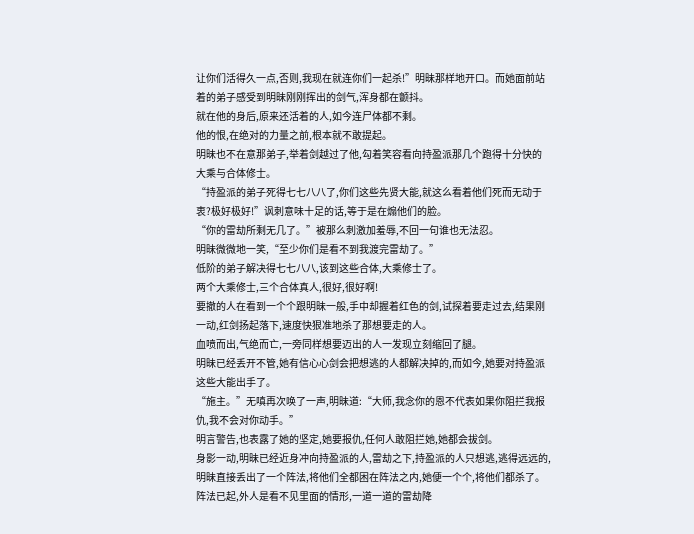让你们活得久一点,否则,我现在就连你们一起杀!”明昧那样地开口。而她面前站着的弟子感受到明昧刚刚挥出的剑气,浑身都在颤抖。
就在他的身后,原来还活着的人,如今连尸体都不剩。
他的恨,在绝对的力量之前,根本就不敢提起。
明昧也不在意那弟子,举着剑越过了他,勾着笑容看向持盈派那几个跑得十分快的大乘与合体修士。
“持盈派的弟子死得七七八八了,你们这些先贤大能,就这么看着他们死而无动于衷?极好极好!”讽刺意味十足的话,等于是在煽他们的脸。
“你的雷劫所剩无几了。”被那么刺激加羞辱,不回一句谁也无法忍。
明昧微微地一笑,“至少你们是看不到我渡完雷劫了。”
低阶的弟子解决得七七八八,该到这些合体,大乘修士了。
两个大乘修士,三个合体真人,很好,很好啊!
要撤的人在看到一个个跟明昧一般,手中却握着红色的剑,试探着要走过去,结果刚一动,红剑扬起落下,速度快狠准地杀了那想要走的人。
血喷而出,气绝而亡,一旁同样想要迈出的人一发现立刻缩回了腿。
明昧已经丢开不管,她有信心心剑会把想逃的人都解决掉的,而如今,她要对持盈派这些大能出手了。
“施主。”无嗔再次唤了一声,明昧道:“大师,我念你的恩不代表如果你阻拦我报仇,我不会对你动手。”
明言警告,也表露了她的坚定,她要报仇,任何人敢阻拦她,她都会拔剑。
身影一动,明昧已经近身冲向持盈派的人,雷劫之下,持盈派的人只想逃,逃得远远的,明昧直接丢出了一个阵法,将他们全都困在阵法之内,她便一个个,将他们都杀了。
阵法已起,外人是看不见里面的情形,一道一道的雷劫降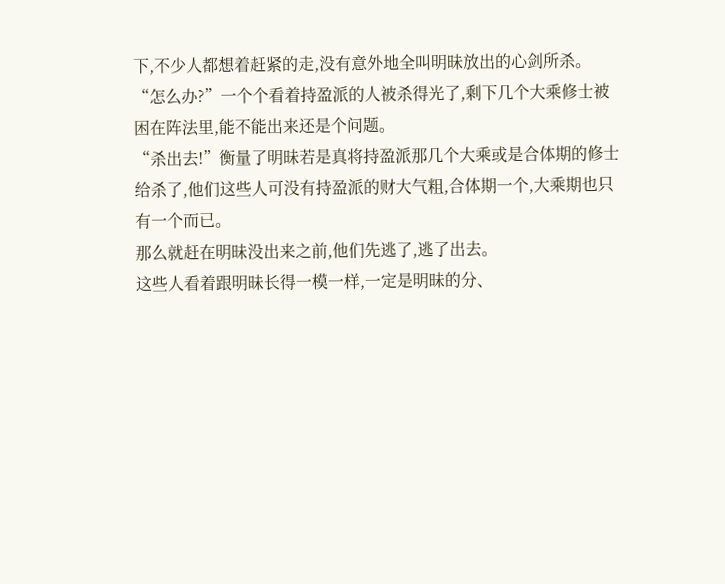下,不少人都想着赶紧的走,没有意外地全叫明昧放出的心剑所杀。
“怎么办?”一个个看着持盈派的人被杀得光了,剩下几个大乘修士被困在阵法里,能不能出来还是个问题。
“杀出去!”衡量了明昧若是真将持盈派那几个大乘或是合体期的修士给杀了,他们这些人可没有持盈派的财大气粗,合体期一个,大乘期也只有一个而已。
那么就赶在明昧没出来之前,他们先逃了,逃了出去。
这些人看着跟明昧长得一模一样,一定是明昧的分、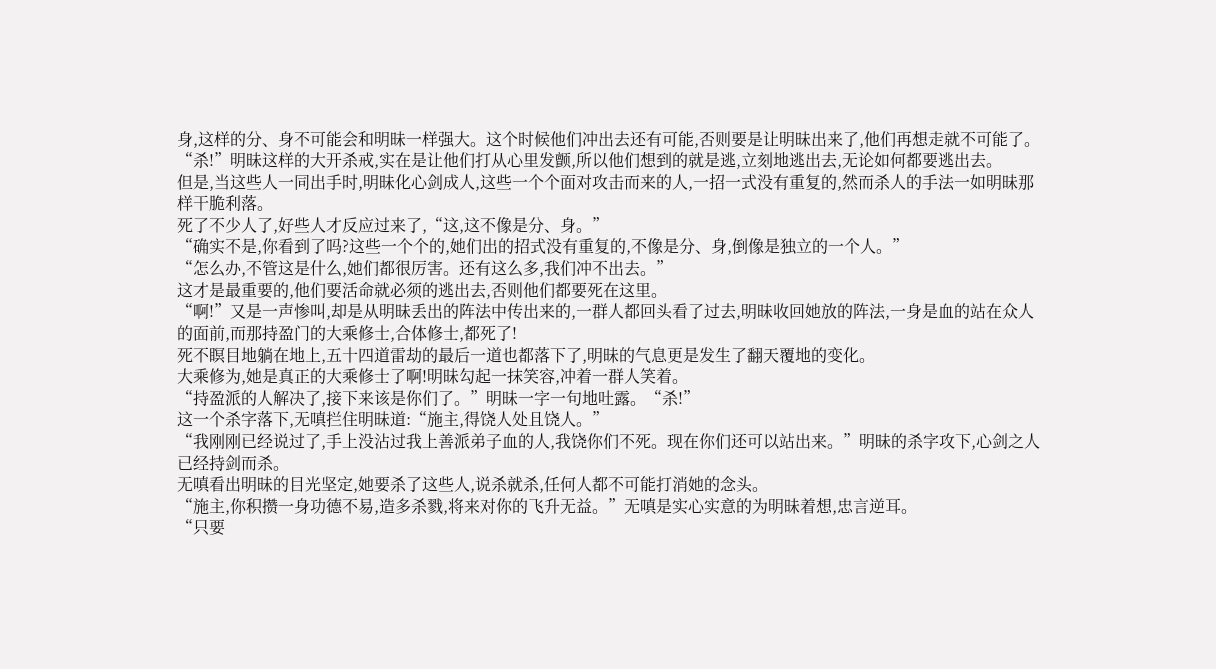身,这样的分、身不可能会和明昧一样强大。这个时候他们冲出去还有可能,否则要是让明昧出来了,他们再想走就不可能了。
“杀!”明昧这样的大开杀戒,实在是让他们打从心里发颤,所以他们想到的就是逃,立刻地逃出去,无论如何都要逃出去。
但是,当这些人一同出手时,明昧化心剑成人,这些一个个面对攻击而来的人,一招一式没有重复的,然而杀人的手法一如明昧那样干脆利落。
死了不少人了,好些人才反应过来了,“这,这不像是分、身。”
“确实不是,你看到了吗?这些一个个的,她们出的招式没有重复的,不像是分、身,倒像是独立的一个人。”
“怎么办,不管这是什么,她们都很厉害。还有这么多,我们冲不出去。”
这才是最重要的,他们要活命就必须的逃出去,否则他们都要死在这里。
“啊!”又是一声惨叫,却是从明昧丢出的阵法中传出来的,一群人都回头看了过去,明昧收回她放的阵法,一身是血的站在众人的面前,而那持盈门的大乘修士,合体修士,都死了!
死不瞑目地躺在地上,五十四道雷劫的最后一道也都落下了,明昧的气息更是发生了翻天覆地的变化。
大乘修为,她是真正的大乘修士了啊!明昧勾起一抹笑容,冲着一群人笑着。
“持盈派的人解决了,接下来该是你们了。”明昧一字一句地吐露。“杀!”
这一个杀字落下,无嗔拦住明昧道:“施主,得饶人处且饶人。”
“我刚刚已经说过了,手上没沾过我上善派弟子血的人,我饶你们不死。现在你们还可以站出来。”明昧的杀字攻下,心剑之人已经持剑而杀。
无嗔看出明昧的目光坚定,她要杀了这些人,说杀就杀,任何人都不可能打消她的念头。
“施主,你积攒一身功德不易,造多杀戮,将来对你的飞升无益。”无嗔是实心实意的为明昧着想,忠言逆耳。
“只要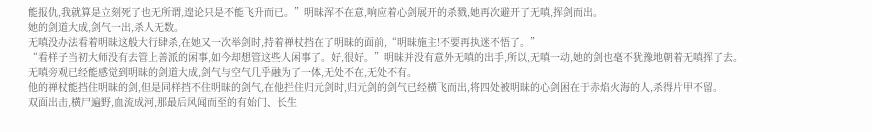能报仇,我就算是立刻死了也无所谓,遑论只是不能飞升而已。”明昧浑不在意,响应着心剑展开的杀戮,她再次避开了无嗔,挥剑而出。
她的剑道大成,剑气一出,杀人无数。
无嗔没办法看着明昧这般大行肆杀,在她又一次举剑时,持着禅杖挡在了明昧的面前,“明昧施主!不要再执迷不悟了。”
“看样子当初大师没有去管上善派的闲事,如今却想管这些人闲事了。好,很好。”明昧并没有意外无嗔的出手,所以,无嗔一动,她的剑也毫不犹豫地朝着无嗔挥了去。
无嗔旁观已经能感觉到明昧的剑道大成,剑气与空气几乎融为了一体,无处不在,无处不有。
他的禅杖能挡住明昧的剑,但是同样挡不住明昧的剑气,在他拦住归元剑时,归元剑的剑气已经横飞而出,将四处被明昧的心剑困在于赤焰火海的人,杀得片甲不留。
双面出击,横尸遍野,血流成河,那最后风闻而至的有始门、长生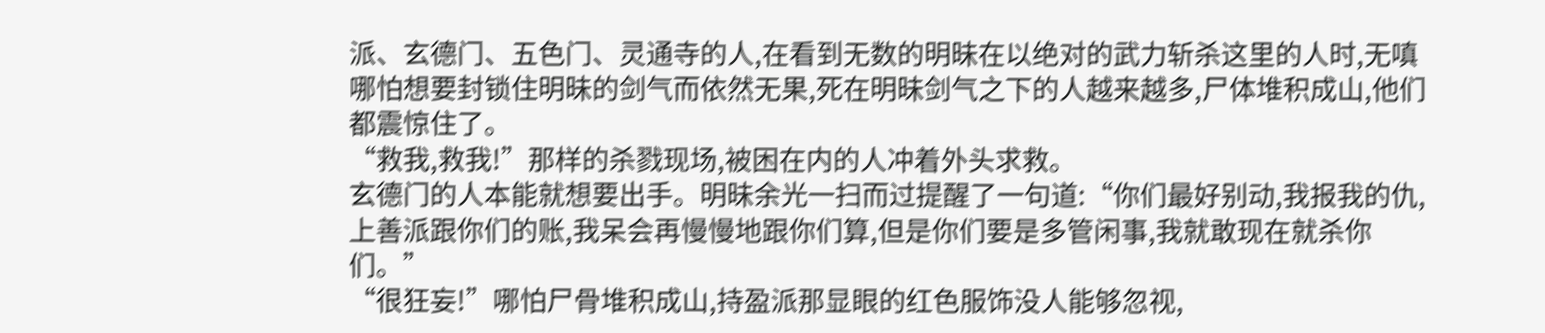派、玄德门、五色门、灵通寺的人,在看到无数的明昧在以绝对的武力斩杀这里的人时,无嗔哪怕想要封锁住明昧的剑气而依然无果,死在明昧剑气之下的人越来越多,尸体堆积成山,他们都震惊住了。
“救我,救我!”那样的杀戮现场,被困在内的人冲着外头求救。
玄德门的人本能就想要出手。明昧余光一扫而过提醒了一句道:“你们最好别动,我报我的仇,上善派跟你们的账,我呆会再慢慢地跟你们算,但是你们要是多管闲事,我就敢现在就杀你们。”
“很狂妄!”哪怕尸骨堆积成山,持盈派那显眼的红色服饰没人能够忽视,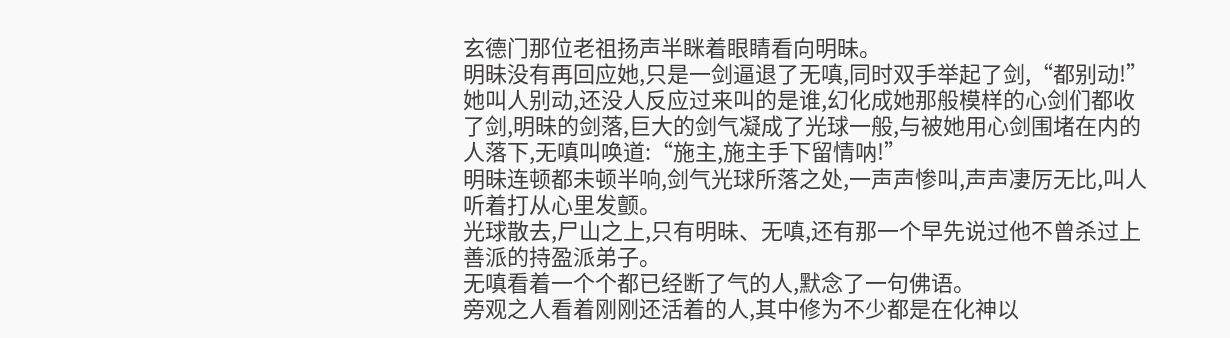玄德门那位老祖扬声半眯着眼睛看向明昧。
明昧没有再回应她,只是一剑逼退了无嗔,同时双手举起了剑,“都别动!”
她叫人别动,还没人反应过来叫的是谁,幻化成她那般模样的心剑们都收了剑,明昧的剑落,巨大的剑气凝成了光球一般,与被她用心剑围堵在内的人落下,无嗔叫唤道:“施主,施主手下留情呐!”
明昧连顿都未顿半响,剑气光球所落之处,一声声惨叫,声声凄厉无比,叫人听着打从心里发颤。
光球散去,尸山之上,只有明昧、无嗔,还有那一个早先说过他不曾杀过上善派的持盈派弟子。
无嗔看着一个个都已经断了气的人,默念了一句佛语。
旁观之人看着刚刚还活着的人,其中修为不少都是在化神以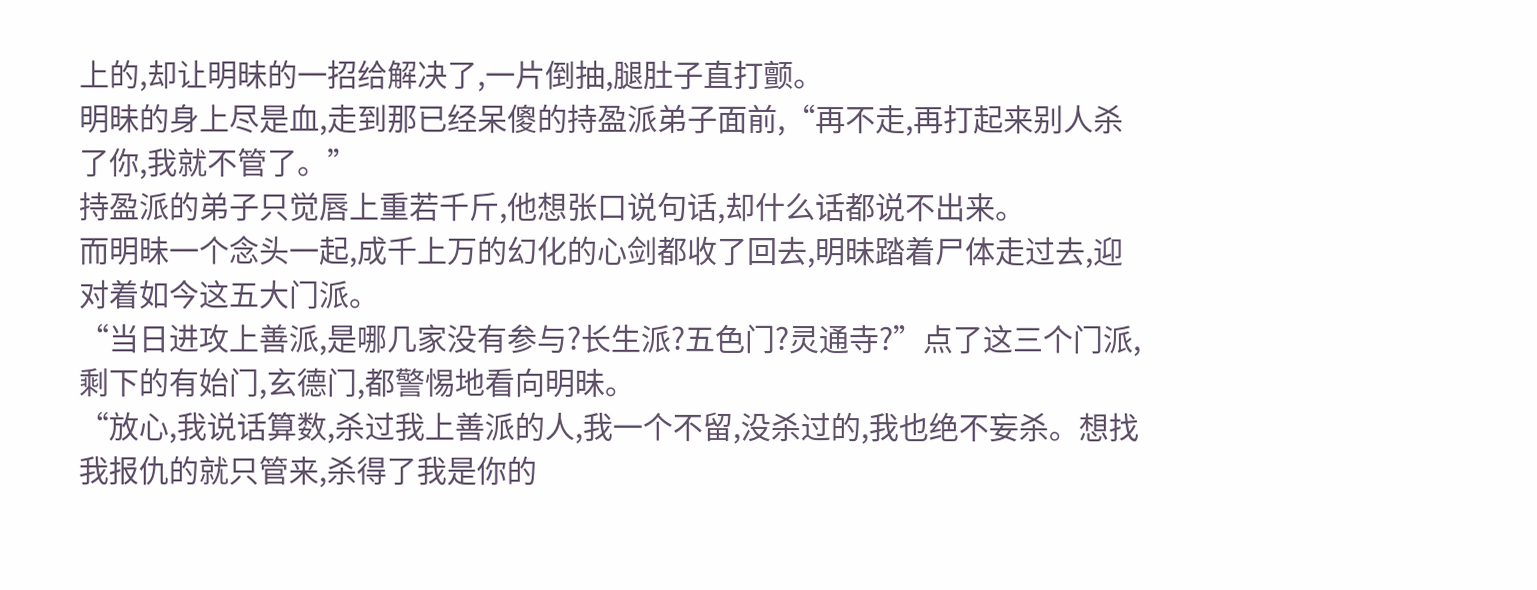上的,却让明昧的一招给解决了,一片倒抽,腿肚子直打颤。
明昧的身上尽是血,走到那已经呆傻的持盈派弟子面前,“再不走,再打起来别人杀了你,我就不管了。”
持盈派的弟子只觉唇上重若千斤,他想张口说句话,却什么话都说不出来。
而明昧一个念头一起,成千上万的幻化的心剑都收了回去,明昧踏着尸体走过去,迎对着如今这五大门派。
“当日进攻上善派,是哪几家没有参与?长生派?五色门?灵通寺?”点了这三个门派,剩下的有始门,玄德门,都警惕地看向明昧。
“放心,我说话算数,杀过我上善派的人,我一个不留,没杀过的,我也绝不妄杀。想找我报仇的就只管来,杀得了我是你的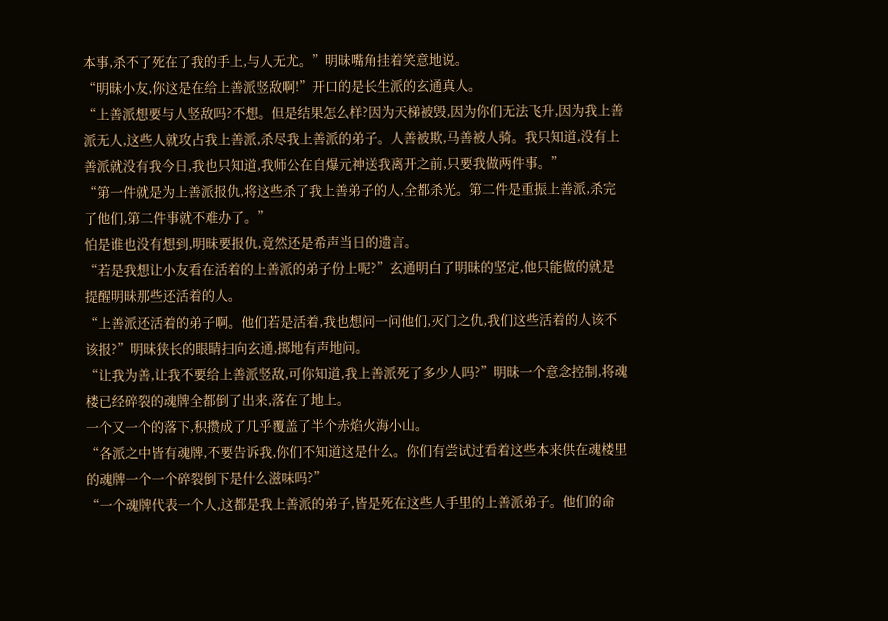本事,杀不了死在了我的手上,与人无尤。”明昧嘴角挂着笑意地说。
“明昧小友,你这是在给上善派竖敌啊!”开口的是长生派的玄通真人。
“上善派想要与人竖敌吗?不想。但是结果怎么样?因为天梯被毁,因为你们无法飞升,因为我上善派无人,这些人就攻占我上善派,杀尽我上善派的弟子。人善被欺,马善被人骑。我只知道,没有上善派就没有我今日,我也只知道,我师公在自爆元神送我离开之前,只要我做两件事。”
“第一件就是为上善派报仇,将这些杀了我上善弟子的人,全都杀光。第二件是重振上善派,杀完了他们,第二件事就不难办了。”
怕是谁也没有想到,明昧要报仇,竟然还是希声当日的遗言。
“若是我想让小友看在活着的上善派的弟子份上呢?”玄通明白了明昧的坚定,他只能做的就是提醒明昧那些还活着的人。
“上善派还活着的弟子啊。他们若是活着,我也想问一问他们,灭门之仇,我们这些活着的人该不该报?”明昧狭长的眼睛扫向玄通,掷地有声地问。
“让我为善,让我不要给上善派竖敌,可你知道,我上善派死了多少人吗?”明昧一个意念控制,将魂楼已经碎裂的魂牌全都倒了出来,落在了地上。
一个又一个的落下,积攒成了几乎覆盖了半个赤焰火海小山。
“各派之中皆有魂牌,不要告诉我,你们不知道这是什么。你们有尝试过看着这些本来供在魂楼里的魂牌一个一个碎裂倒下是什么滋味吗?”
“一个魂牌代表一个人,这都是我上善派的弟子,皆是死在这些人手里的上善派弟子。他们的命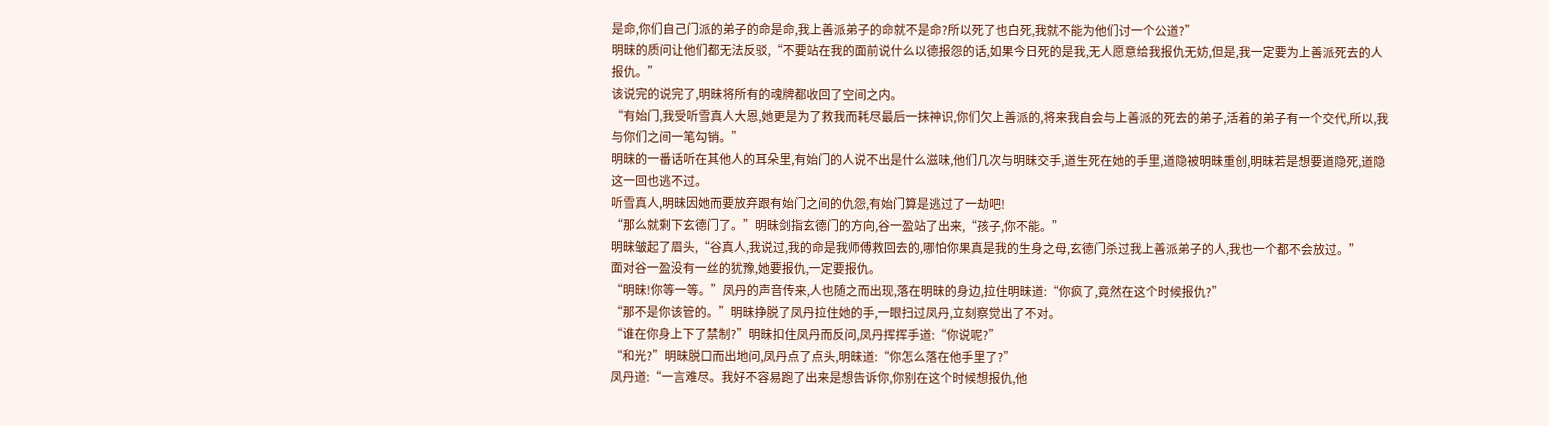是命,你们自己门派的弟子的命是命,我上善派弟子的命就不是命?所以死了也白死,我就不能为他们讨一个公道?”
明昧的质问让他们都无法反驳,“不要站在我的面前说什么以德报怨的话,如果今日死的是我,无人愿意给我报仇无妨,但是,我一定要为上善派死去的人报仇。”
该说完的说完了,明昧将所有的魂牌都收回了空间之内。
“有始门,我受听雪真人大恩,她更是为了救我而耗尽最后一抹神识,你们欠上善派的,将来我自会与上善派的死去的弟子,活着的弟子有一个交代,所以,我与你们之间一笔勾销。”
明昧的一番话听在其他人的耳朵里,有始门的人说不出是什么滋味,他们几次与明昧交手,道生死在她的手里,道隐被明昧重创,明昧若是想要道隐死,道隐这一回也逃不过。
听雪真人,明昧因她而要放弃跟有始门之间的仇怨,有始门算是逃过了一劫吧!
“那么就剩下玄德门了。”明昧剑指玄德门的方向,谷一盈站了出来,“孩子,你不能。”
明昧皱起了眉头,“谷真人,我说过,我的命是我师傅救回去的,哪怕你果真是我的生身之母,玄德门杀过我上善派弟子的人,我也一个都不会放过。”
面对谷一盈没有一丝的犹豫,她要报仇,一定要报仇。
“明昧!你等一等。”凤丹的声音传来,人也随之而出现,落在明昧的身边,拉住明昧道:“你疯了,竟然在这个时候报仇?”
“那不是你该管的。”明昧挣脱了凤丹拉住她的手,一眼扫过凤丹,立刻察觉出了不对。
“谁在你身上下了禁制?”明昧扣住凤丹而反问,凤丹挥挥手道:“你说呢?”
“和光?”明昧脱口而出地问,凤丹点了点头,明昧道:“你怎么落在他手里了?”
凤丹道:“一言难尽。我好不容易跑了出来是想告诉你,你别在这个时候想报仇,他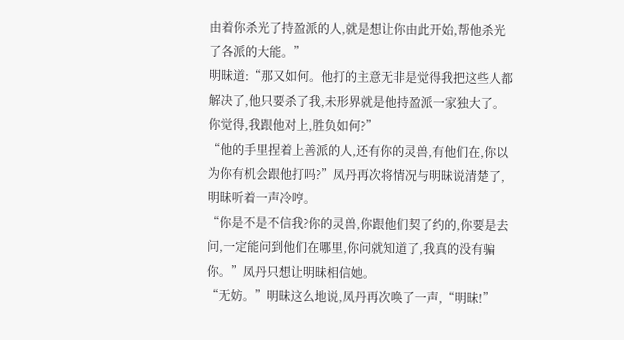由着你杀光了持盈派的人,就是想让你由此开始,帮他杀光了各派的大能。”
明昧道:“那又如何。他打的主意无非是觉得我把这些人都解决了,他只要杀了我,未形界就是他持盈派一家独大了。你觉得,我跟他对上,胜负如何?”
“他的手里捏着上善派的人,还有你的灵兽,有他们在,你以为你有机会跟他打吗?”凤丹再次将情况与明昧说清楚了,明昧听着一声冷哼。
“你是不是不信我?你的灵兽,你跟他们契了约的,你要是去问,一定能问到他们在哪里,你问就知道了,我真的没有骗你。”凤丹只想让明昧相信她。
“无妨。”明昧这么地说,凤丹再次唤了一声,“明昧!”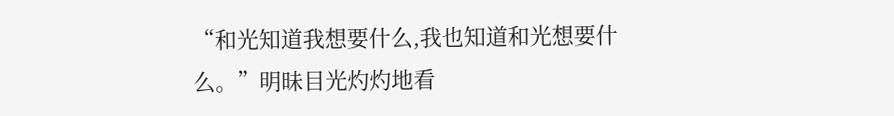“和光知道我想要什么,我也知道和光想要什么。”明昧目光灼灼地看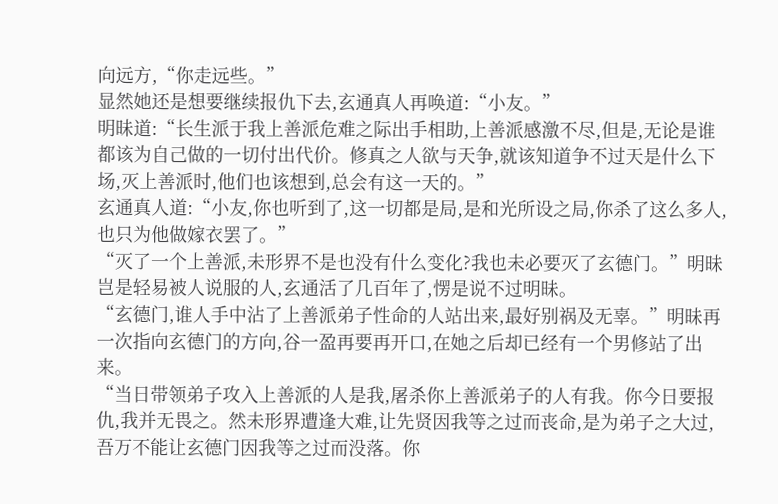向远方,“你走远些。”
显然她还是想要继续报仇下去,玄通真人再唤道:“小友。”
明昧道:“长生派于我上善派危难之际出手相助,上善派感激不尽,但是,无论是谁都该为自己做的一切付出代价。修真之人欲与天争,就该知道争不过天是什么下场,灭上善派时,他们也该想到,总会有这一天的。”
玄通真人道:“小友,你也听到了,这一切都是局,是和光所设之局,你杀了这么多人,也只为他做嫁衣罢了。”
“灭了一个上善派,未形界不是也没有什么变化?我也未必要灭了玄德门。”明昧岂是轻易被人说服的人,玄通活了几百年了,愣是说不过明昧。
“玄德门,谁人手中沾了上善派弟子性命的人站出来,最好别祸及无辜。”明昧再一次指向玄德门的方向,谷一盈再要再开口,在她之后却已经有一个男修站了出来。
“当日带领弟子攻入上善派的人是我,屠杀你上善派弟子的人有我。你今日要报仇,我并无畏之。然未形界遭逢大难,让先贤因我等之过而丧命,是为弟子之大过,吾万不能让玄德门因我等之过而没落。你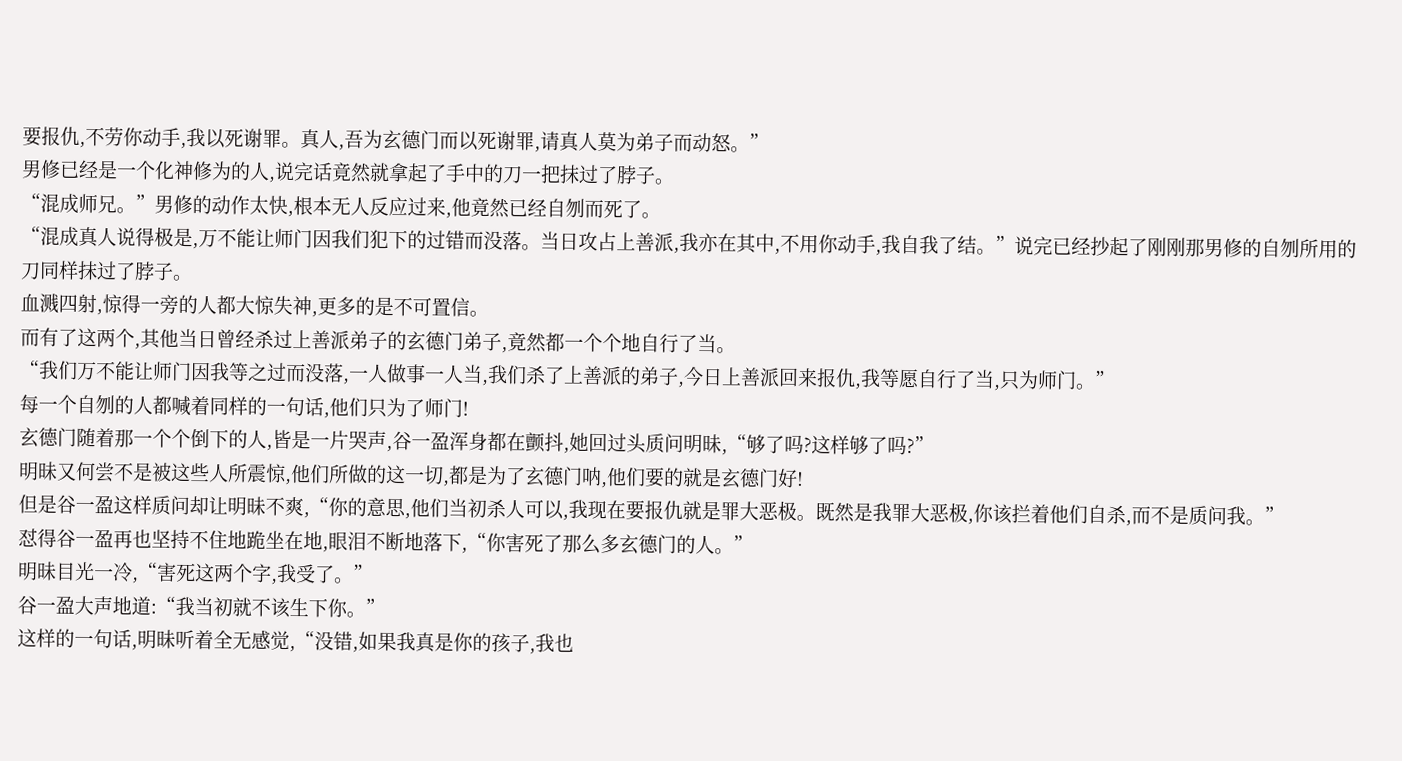要报仇,不劳你动手,我以死谢罪。真人,吾为玄德门而以死谢罪,请真人莫为弟子而动怒。”
男修已经是一个化神修为的人,说完话竟然就拿起了手中的刀一把抹过了脖子。
“混成师兄。”男修的动作太快,根本无人反应过来,他竟然已经自刎而死了。
“混成真人说得极是,万不能让师门因我们犯下的过错而没落。当日攻占上善派,我亦在其中,不用你动手,我自我了结。”说完已经抄起了刚刚那男修的自刎所用的刀同样抹过了脖子。
血溅四射,惊得一旁的人都大惊失神,更多的是不可置信。
而有了这两个,其他当日曾经杀过上善派弟子的玄德门弟子,竟然都一个个地自行了当。
“我们万不能让师门因我等之过而没落,一人做事一人当,我们杀了上善派的弟子,今日上善派回来报仇,我等愿自行了当,只为师门。”
每一个自刎的人都喊着同样的一句话,他们只为了师门!
玄德门随着那一个个倒下的人,皆是一片哭声,谷一盈浑身都在颤抖,她回过头质问明昧,“够了吗?这样够了吗?”
明昧又何尝不是被这些人所震惊,他们所做的这一切,都是为了玄德门呐,他们要的就是玄德门好!
但是谷一盈这样质问却让明昧不爽,“你的意思,他们当初杀人可以,我现在要报仇就是罪大恶极。既然是我罪大恶极,你该拦着他们自杀,而不是质问我。”
怼得谷一盈再也坚持不住地跪坐在地,眼泪不断地落下,“你害死了那么多玄德门的人。”
明昧目光一冷,“害死这两个字,我受了。”
谷一盈大声地道:“我当初就不该生下你。”
这样的一句话,明昧听着全无感觉,“没错,如果我真是你的孩子,我也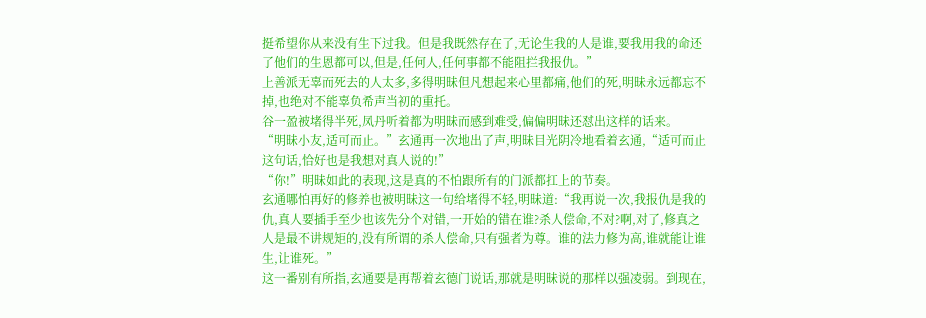挺希望你从来没有生下过我。但是我既然存在了,无论生我的人是谁,要我用我的命还了他们的生恩都可以,但是,任何人,任何事都不能阻拦我报仇。”
上善派无辜而死去的人太多,多得明昧但凡想起来心里都痛,他们的死,明昧永远都忘不掉,也绝对不能辜负希声当初的重托。
谷一盈被堵得半死,凤丹听着都为明昧而感到难受,偏偏明昧还怼出这样的话来。
“明昧小友,适可而止。”玄通再一次地出了声,明昧目光阴冷地看着玄通,“适可而止这句话,恰好也是我想对真人说的!”
“你!”明昧如此的表现,这是真的不怕跟所有的门派都扛上的节奏。
玄通哪怕再好的修养也被明昧这一句给堵得不轻,明昧道:“我再说一次,我报仇是我的仇,真人要插手至少也该先分个对错,一开始的错在谁?杀人偿命,不对?啊,对了,修真之人是最不讲规矩的,没有所谓的杀人偿命,只有强者为尊。谁的法力修为高,谁就能让谁生,让谁死。”
这一番别有所指,玄通要是再帮着玄德门说话,那就是明昧说的那样以强凌弱。到现在,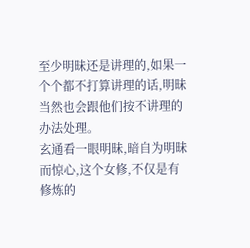至少明昧还是讲理的,如果一个个都不打算讲理的话,明昧当然也会跟他们按不讲理的办法处理。
玄通看一眼明昧,暗自为明昧而惊心,这个女修,不仅是有修炼的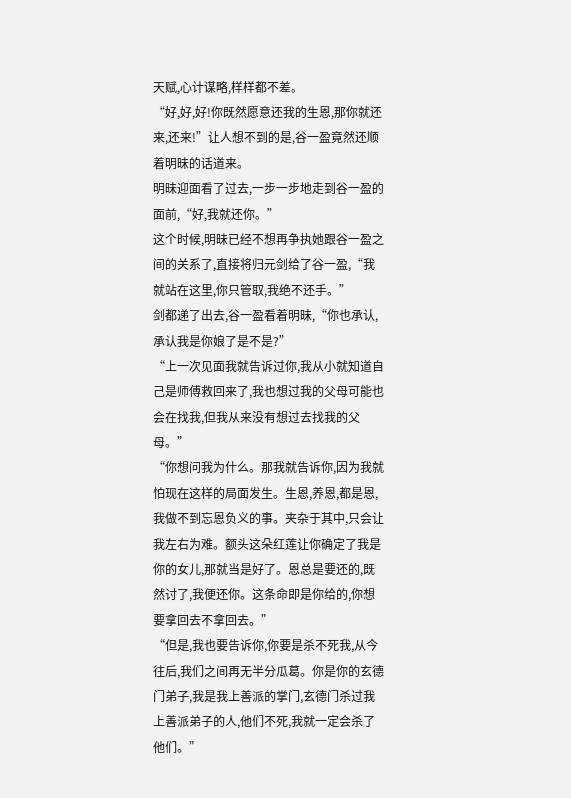天赋,心计谋略,样样都不差。
“好,好,好!你既然愿意还我的生恩,那你就还来,还来!”让人想不到的是,谷一盈竟然还顺着明昧的话道来。
明昧迎面看了过去,一步一步地走到谷一盈的面前,“好,我就还你。”
这个时候,明昧已经不想再争执她跟谷一盈之间的关系了,直接将归元剑给了谷一盈,“我就站在这里,你只管取,我绝不还手。”
剑都递了出去,谷一盈看着明昧,“你也承认,承认我是你娘了是不是?”
“上一次见面我就告诉过你,我从小就知道自己是师傅救回来了,我也想过我的父母可能也会在找我,但我从来没有想过去找我的父母。”
“你想问我为什么。那我就告诉你,因为我就怕现在这样的局面发生。生恩,养恩,都是恩,我做不到忘恩负义的事。夹杂于其中,只会让我左右为难。额头这朵红莲让你确定了我是你的女儿,那就当是好了。恩总是要还的,既然讨了,我便还你。这条命即是你给的,你想要拿回去不拿回去。”
“但是,我也要告诉你,你要是杀不死我,从今往后,我们之间再无半分瓜葛。你是你的玄德门弟子,我是我上善派的掌门,玄德门杀过我上善派弟子的人,他们不死,我就一定会杀了他们。”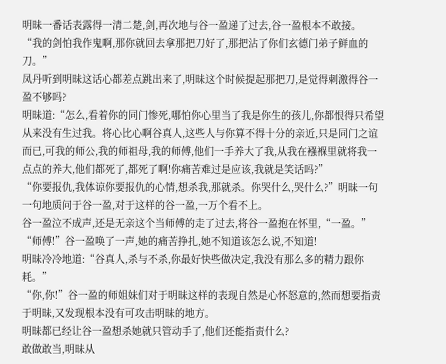明昧一番话表露得一清二楚,剑,再次地与谷一盈递了过去,谷一盈根本不敢接。
“我的剑怕我作鬼啊,那你就回去拿那把刀好了,那把沾了你们玄德门弟子鲜血的刀。”
凤丹听到明昧这话心都差点跳出来了,明昧这个时候提起那把刀,是觉得刺激得谷一盈不够吗?
明昧道:“怎么,看着你的同门惨死,哪怕你心里当了我是你生的孩儿,你都恨得只希望从来没有生过我。将心比心啊谷真人,这些人与你算不得十分的亲近,只是同门之谊而已,可我的师公,我的师祖母,我的师傅,他们一手养大了我,从我在襁褓里就将我一点点的养大,他们都死了,都死了啊!你痛苦难过是应该,我就是笑话吗?”
“你要报仇,我体谅你要报仇的心情,想杀我,那就杀。你哭什么,哭什么?”明昧一句一句地质问于谷一盈,对于这样的谷一盈,一万个看不上。
谷一盈泣不成声,还是无亲这个当师傅的走了过去,将谷一盈抱在怀里,“一盈。”
“师傅!”谷一盈唤了一声,她的痛苦挣扎,她不知道该怎么说,不知道!
明昧冷冷地道:“谷真人,杀与不杀,你最好快些做决定,我没有那么多的精力跟你耗。”
“你,你!”谷一盈的师姐妹们对于明昧这样的表现自然是心怀怒意的,然而想要指责于明昧,又发现根本没有可攻击明昧的地方。
明昧都已经让谷一盈想杀她就只管动手了,他们还能指责什么?
敢做敢当,明昧从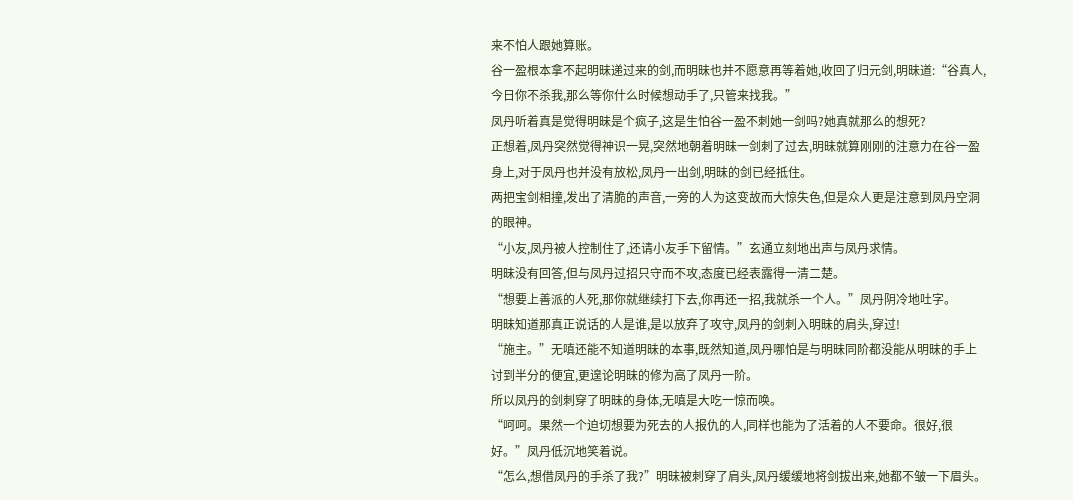来不怕人跟她算账。
谷一盈根本拿不起明昧递过来的剑,而明昧也并不愿意再等着她,收回了归元剑,明昧道:“谷真人,今日你不杀我,那么等你什么时候想动手了,只管来找我。”
凤丹听着真是觉得明昧是个疯子,这是生怕谷一盈不刺她一剑吗?她真就那么的想死?
正想着,凤丹突然觉得神识一晃,突然地朝着明昧一剑刺了过去,明昧就算刚刚的注意力在谷一盈身上,对于凤丹也并没有放松,凤丹一出剑,明昧的剑已经抵住。
两把宝剑相撞,发出了清脆的声音,一旁的人为这变故而大惊失色,但是众人更是注意到凤丹空洞的眼神。
“小友,凤丹被人控制住了,还请小友手下留情。”玄通立刻地出声与凤丹求情。
明昧没有回答,但与凤丹过招只守而不攻,态度已经表露得一清二楚。
“想要上善派的人死,那你就继续打下去,你再还一招,我就杀一个人。”凤丹阴冷地吐字。
明昧知道那真正说话的人是谁,是以放弃了攻守,凤丹的剑刺入明昧的肩头,穿过!
“施主。”无嗔还能不知道明昧的本事,既然知道,凤丹哪怕是与明昧同阶都没能从明昧的手上讨到半分的便宜,更遑论明昧的修为高了凤丹一阶。
所以凤丹的剑刺穿了明昧的身体,无嗔是大吃一惊而唤。
“呵呵。果然一个迫切想要为死去的人报仇的人,同样也能为了活着的人不要命。很好,很好。”凤丹低沉地笑着说。
“怎么,想借凤丹的手杀了我?”明昧被刺穿了肩头,凤丹缓缓地将剑拔出来,她都不皱一下眉头。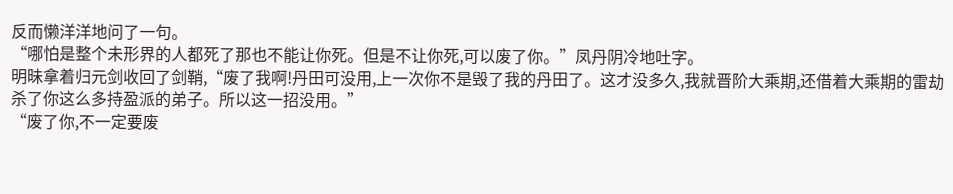反而懒洋洋地问了一句。
“哪怕是整个未形界的人都死了那也不能让你死。但是不让你死,可以废了你。”凤丹阴冷地吐字。
明昧拿着归元剑收回了剑鞘,“废了我啊!丹田可没用,上一次你不是毁了我的丹田了。这才没多久,我就晋阶大乘期,还借着大乘期的雷劫杀了你这么多持盈派的弟子。所以这一招没用。”
“废了你,不一定要废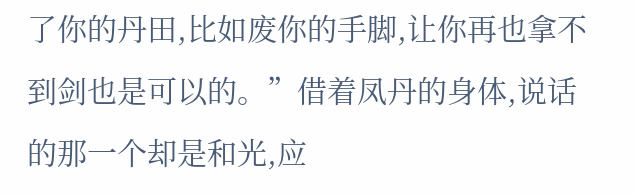了你的丹田,比如废你的手脚,让你再也拿不到剑也是可以的。”借着凤丹的身体,说话的那一个却是和光,应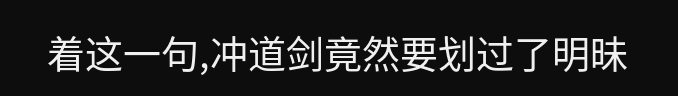着这一句,冲道剑竟然要划过了明昧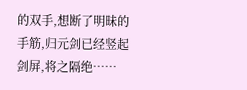的双手,想断了明昧的手筋,归元剑已经竖起剑屏,将之隔绝……